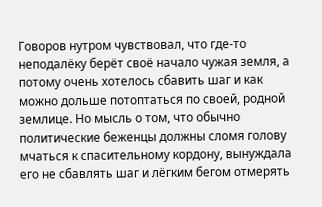Говоров нутром чувствовал, что где-то неподалёку берёт своё начало чужая земля, а потому очень хотелось сбавить шаг и как можно дольше потоптаться по своей, родной землице. Но мысль о том, что обычно политические беженцы должны сломя голову мчаться к спасительному кордону, вынуждала его не сбавлять шаг и лёгким бегом отмерять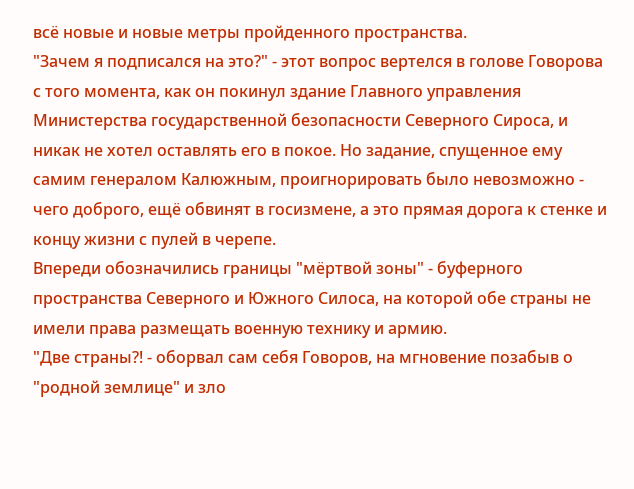всё новые и новые метры пройденного пространства.
"Зачем я подписался на это?" - этот вопрос вертелся в голове Говорова с того момента, как он покинул здание Главного управления Министерства государственной безопасности Северного Сироса, и никак не хотел оставлять его в покое. Но задание, спущенное ему самим генералом Калюжным, проигнорировать было невозможно - чего доброго, ещё обвинят в госизмене, а это прямая дорога к стенке и концу жизни с пулей в черепе.
Впереди обозначились границы "мёртвой зоны" - буферного пространства Северного и Южного Силоса, на которой обе страны не имели права размещать военную технику и армию.
"Две страны?! - оборвал сам себя Говоров, на мгновение позабыв о "родной землице" и зло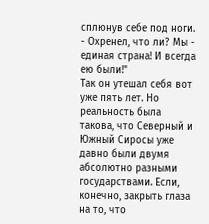сплюнув себе под ноги. - Охренел, что ли? Мы - единая страна! И всегда ею были!"
Так он утешал себя вот уже пять лет. Но реальность была такова, что Северный и Южный Сиросы уже давно были двумя абсолютно разными государствами. Если, конечно, закрыть глаза на то, что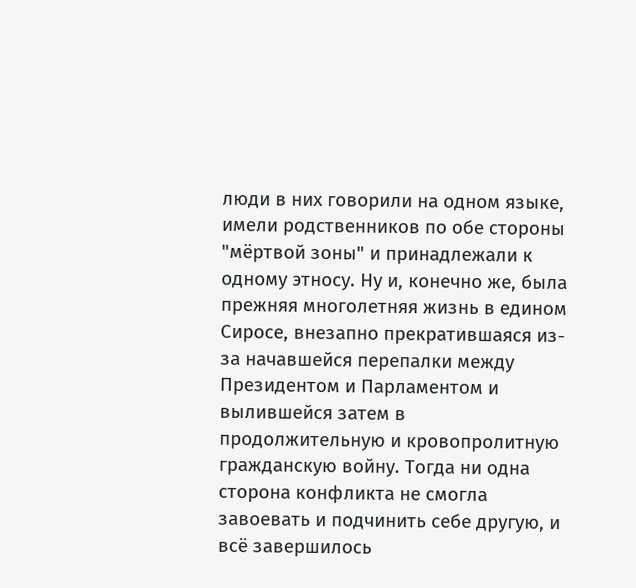люди в них говорили на одном языке, имели родственников по обе стороны "мёртвой зоны" и принадлежали к одному этносу. Ну и, конечно же, была прежняя многолетняя жизнь в едином Сиросе, внезапно прекратившаяся из-за начавшейся перепалки между Президентом и Парламентом и вылившейся затем в продолжительную и кровопролитную гражданскую войну. Тогда ни одна сторона конфликта не смогла завоевать и подчинить себе другую, и всё завершилось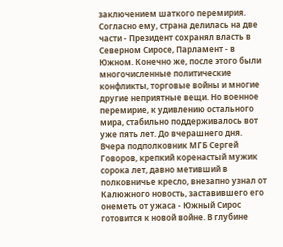заключением шаткого перемирия. Согласно ему, страна делилась на две части - Президент сохранял власть в Северном Сиросе, Парламент - в Южном. Конечно же, после этого были многочисленные политические конфликты, торговые войны и многие другие неприятные вещи. Но военное перемирие, к удивлению остального мира, стабильно поддерживалось вот уже пять лет. До вчерашнего дня.
Вчера подполковник МГБ Сергей Говоров, крепкий коренастый мужик сорока лет, давно метивший в полковничье кресло, внезапно узнал от Калюжного новость, заставившего его онеметь от ужаса - Южный Сирос готовится к новой войне. В глубине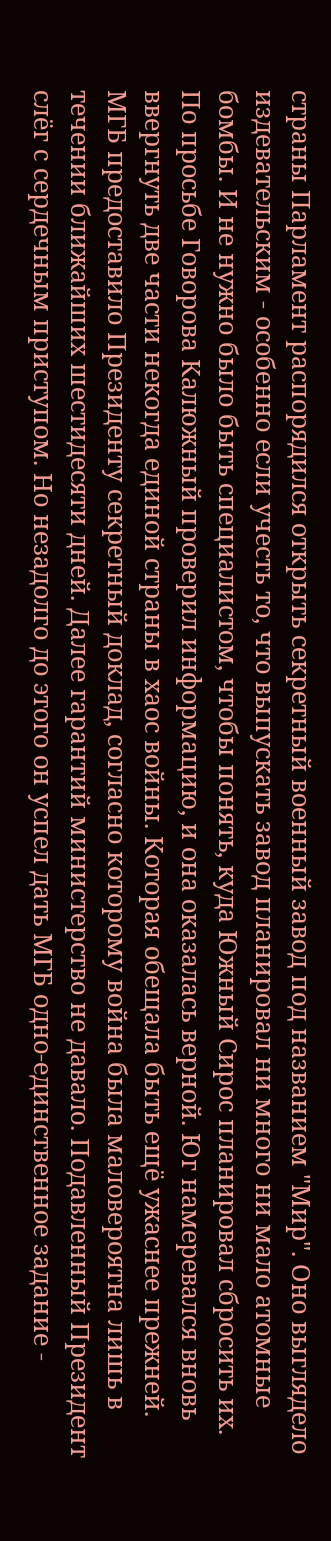страны Парламент распорядился открыть секретный военный завод под названием "Мир". Оно выглядело издевательским - особенно если учесть то, что выпускать завод планировал ни много ни мало атомные бомбы. И не нужно было быть специалистом, чтобы понять, куда Южный Сирос планировал сбросить их.
По просьбе Говорова Калюжный проверил информацию, и она оказалась верной. Юг намеревался вновь ввергнуть две части некогда единой страны в хаос войны. Которая обещала быть ещё ужаснее прежней.
МГБ предоставило Президенту секретный доклад, согласно которому война была маловероятна лишь в течении ближайших шестидесяти дней. Далее гарантий министерство не давало. Подавленный Президент слёг с сердечным приступом. Но незадолго до этого он успел дать МГБ одно-единственное задание -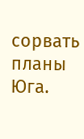сорвать планы Юга.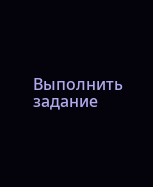Выполнить задание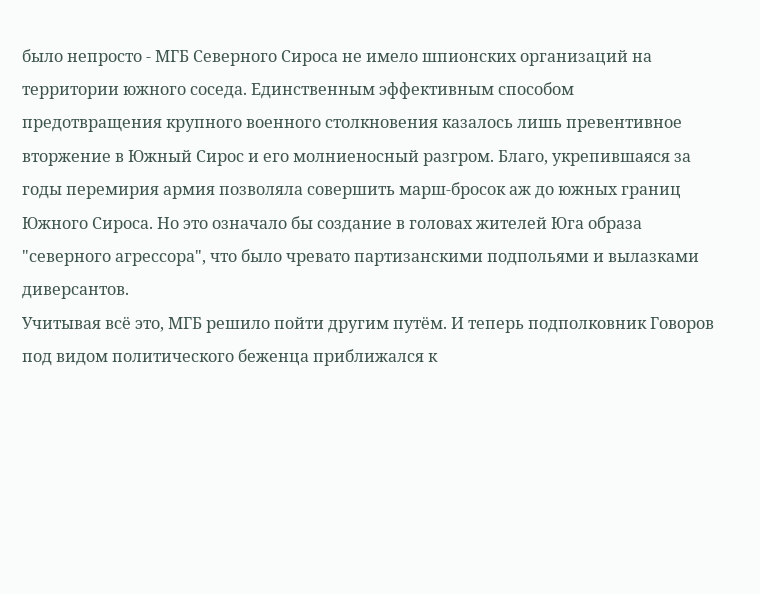было непросто - МГБ Северного Сироса не имело шпионских организаций на территории южного соседа. Единственным эффективным способом предотвращения крупного военного столкновения казалось лишь превентивное вторжение в Южный Сирос и его молниеносный разгром. Благо, укрепившаяся за годы перемирия армия позволяла совершить марш-бросок аж до южных границ Южного Сироса. Но это означало бы создание в головах жителей Юга образа "северного агрессора", что было чревато партизанскими подпольями и вылазками диверсантов.
Учитывая всё это, МГБ решило пойти другим путём. И теперь подполковник Говоров под видом политического беженца приближался к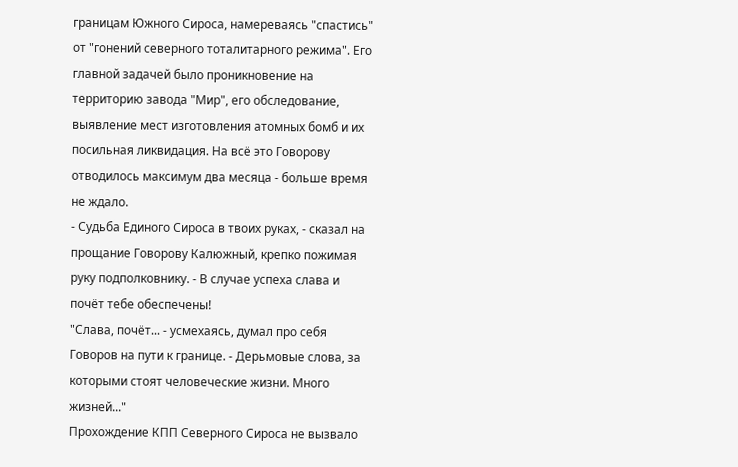границам Южного Сироса, намереваясь "спастись" от "гонений северного тоталитарного режима". Его главной задачей было проникновение на территорию завода "Мир", его обследование, выявление мест изготовления атомных бомб и их посильная ликвидация. На всё это Говорову отводилось максимум два месяца - больше время не ждало.
- Судьба Единого Сироса в твоих руках, - сказал на прощание Говорову Калюжный, крепко пожимая руку подполковнику. - В случае успеха слава и почёт тебе обеспечены!
"Слава, почёт... - усмехаясь, думал про себя Говоров на пути к границе. - Дерьмовые слова, за которыми стоят человеческие жизни. Много жизней..."
Прохождение КПП Северного Сироса не вызвало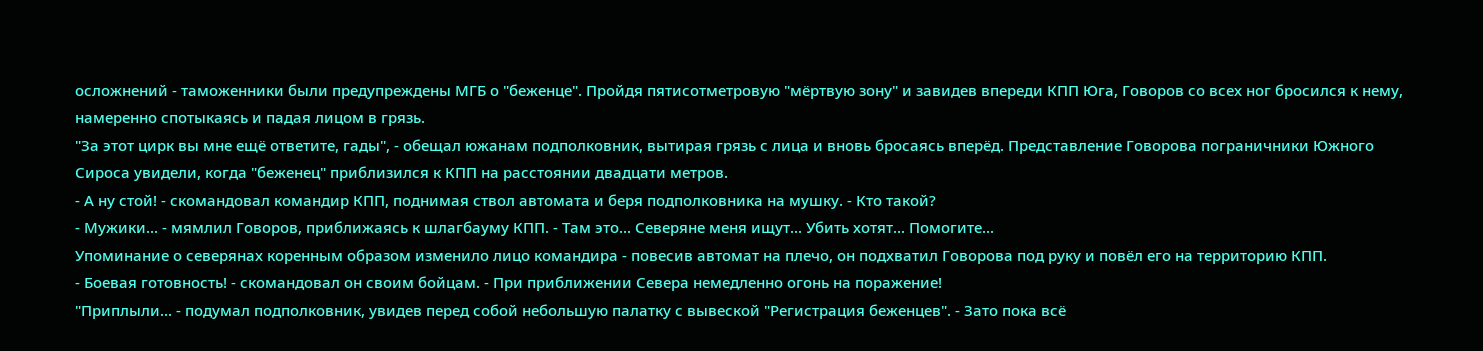осложнений - таможенники были предупреждены МГБ о "беженце". Пройдя пятисотметровую "мёртвую зону" и завидев впереди КПП Юга, Говоров со всех ног бросился к нему, намеренно спотыкаясь и падая лицом в грязь.
"За этот цирк вы мне ещё ответите, гады", - обещал южанам подполковник, вытирая грязь с лица и вновь бросаясь вперёд. Представление Говорова пограничники Южного Сироса увидели, когда "беженец" приблизился к КПП на расстоянии двадцати метров.
- А ну стой! - скомандовал командир КПП, поднимая ствол автомата и беря подполковника на мушку. - Кто такой?
- Мужики... - мямлил Говоров, приближаясь к шлагбауму КПП. - Там это... Северяне меня ищут... Убить хотят... Помогите...
Упоминание о северянах коренным образом изменило лицо командира - повесив автомат на плечо, он подхватил Говорова под руку и повёл его на территорию КПП.
- Боевая готовность! - скомандовал он своим бойцам. - При приближении Севера немедленно огонь на поражение!
"Приплыли... - подумал подполковник, увидев перед собой небольшую палатку с вывеской "Регистрация беженцев". - Зато пока всё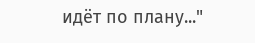идёт по плану..."